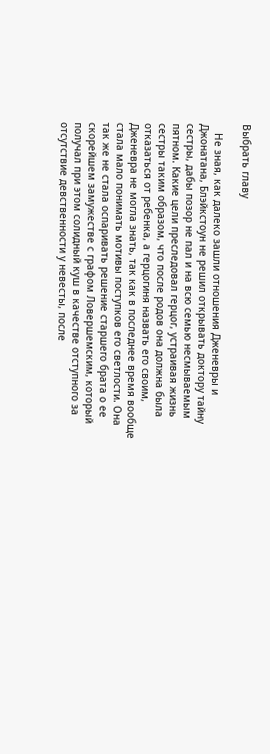Выбрать главу

   Не зная, как далеко зашли отношения Дженевры и Джонатана, Блэйкстоун не решил открывать доктору тайну сестры, дабы позор не пал и на всю семью несмываемым пятном. Какие цели преследовал герцог, устраивая жизнь сестры таким образом, что после родов она должна была отказаться от ребенка, а герцогиня назвать его своим, Дженевра не могла знать, так как в последнее время вообще стала мало понимать мотивы поступков его светлости. Она так же не стала оспаривать решение старшего брата о ее скорейшем замужестве с графом Ловершемским, который получал при этом солидный куш в качестве отступного за отсутствие девственности у невесты, после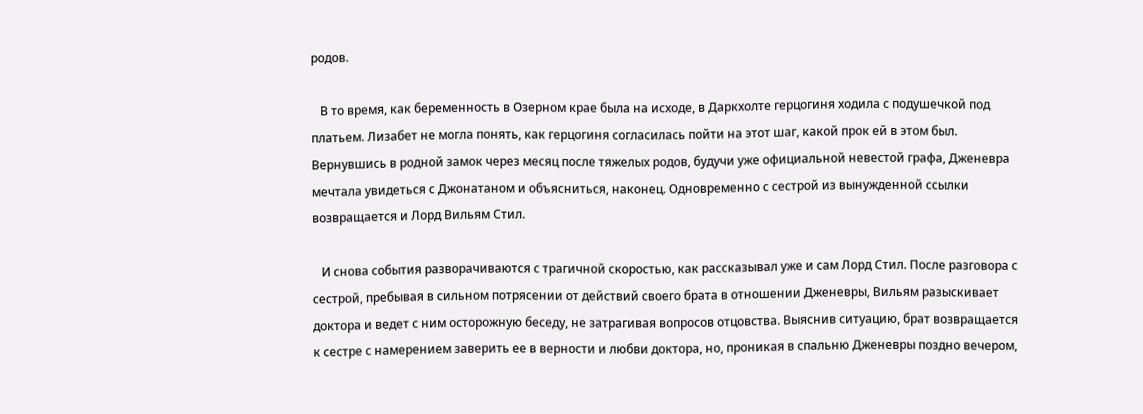родов.

   В то время, как беременность в Озерном крае была на исходе, в Даркхолте герцогиня ходила с подушечкой под платьем. Лизабет не могла понять, как герцогиня согласилась пойти на этот шаг, какой прок ей в этом был. Вернувшись в родной замок через месяц после тяжелых родов, будучи уже официальной невестой графа, Дженевра мечтала увидеться с Джонатаном и объясниться, наконец. Одновременно с сестрой из вынужденной ссылки возвращается и Лорд Вильям Стил.

   И снова события разворачиваются с трагичной скоростью, как рассказывал уже и сам Лорд Стил. После разговора с сестрой, пребывая в сильном потрясении от действий своего брата в отношении Дженевры, Вильям разыскивает доктора и ведет с ним осторожную беседу, не затрагивая вопросов отцовства. Выяснив ситуацию, брат возвращается к сестре с намерением заверить ее в верности и любви доктора, но, проникая в спальню Дженевры поздно вечером,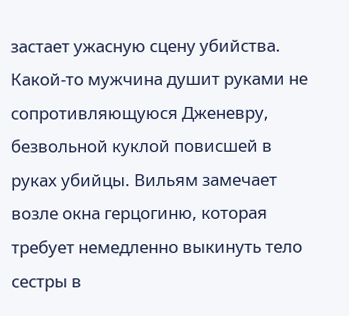застает ужасную сцену убийства. Какой-то мужчина душит руками не сопротивляющуюся Дженевру, безвольной куклой повисшей в руках убийцы. Вильям замечает возле окна герцогиню, которая требует немедленно выкинуть тело сестры в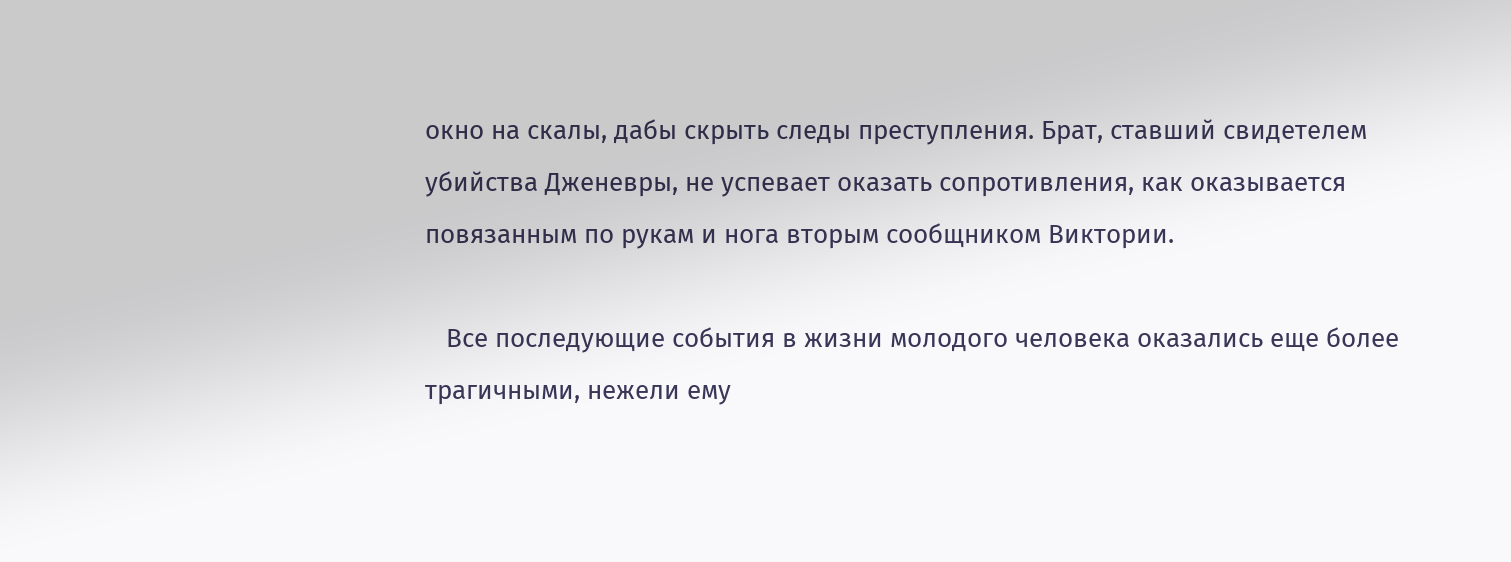окно на скалы, дабы скрыть следы преступления. Брат, ставший свидетелем убийства Дженевры, не успевает оказать сопротивления, как оказывается повязанным по рукам и нога вторым сообщником Виктории.

   Все последующие события в жизни молодого человека оказались еще более трагичными, нежели ему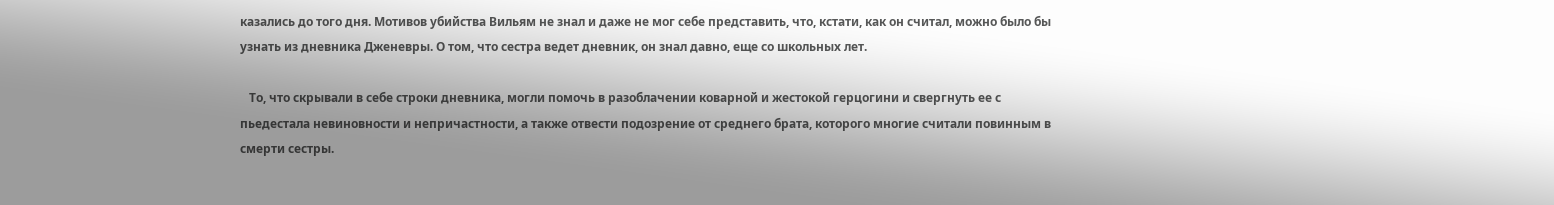казались до того дня. Мотивов убийства Вильям не знал и даже не мог себе представить, что, кстати, как он считал, можно было бы узнать из дневника Дженевры. О том, что сестра ведет дневник, он знал давно, еще со школьных лет.

   То, что скрывали в себе строки дневника, могли помочь в разоблачении коварной и жестокой герцогини и свергнуть ее с пьедестала невиновности и непричастности, а также отвести подозрение от среднего брата, которого многие считали повинным в смерти сестры.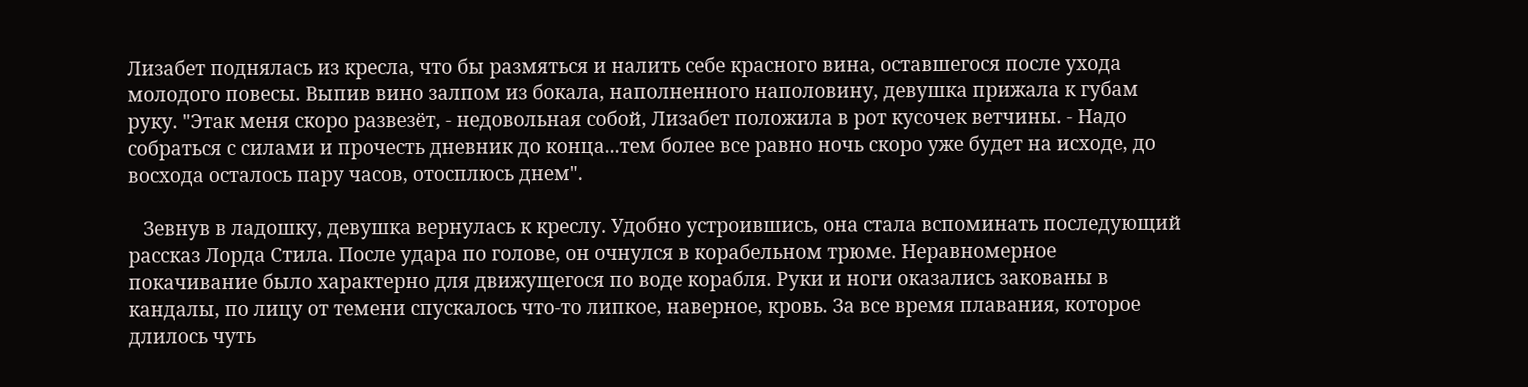Лизабет поднялась из кресла, что бы размяться и налить себе красного вина, оставшегося после ухода молодого повесы. Выпив вино залпом из бокала, наполненного наполовину, девушка прижала к губам руку. "Этак меня скоро развезёт, - недовольная собой, Лизабет положила в рот кусочек ветчины. - Надо собраться с силами и прочесть дневник до конца...тем более все равно ночь скоро уже будет на исходе, до восхода осталось пару часов, отосплюсь днем".

   Зевнув в ладошку, девушка вернулась к креслу. Удобно устроившись, она стала вспоминать последующий рассказ Лорда Стила. После удара по голове, он очнулся в корабельном трюме. Неравномерное покачивание было характерно для движущегося по воде корабля. Руки и ноги оказались закованы в кандалы, по лицу от темени спускалось что-то липкое, наверное, кровь. За все время плавания, которое длилось чуть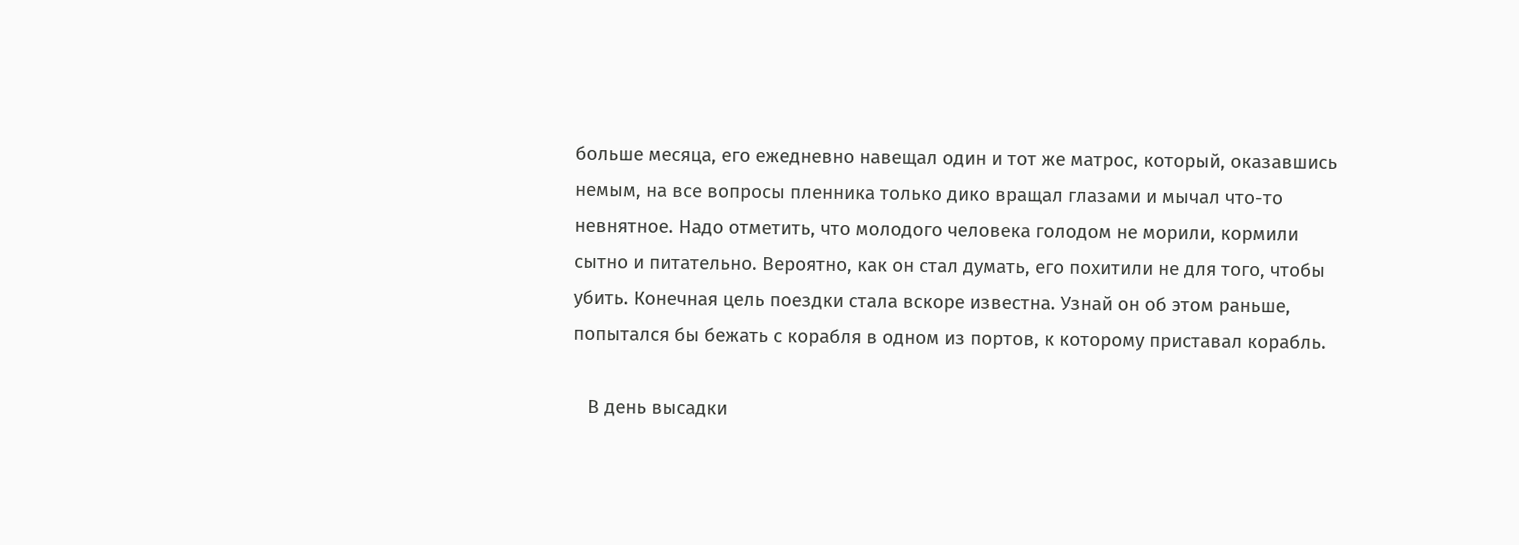больше месяца, его ежедневно навещал один и тот же матрос, который, оказавшись немым, на все вопросы пленника только дико вращал глазами и мычал что-то невнятное. Надо отметить, что молодого человека голодом не морили, кормили сытно и питательно. Вероятно, как он стал думать, его похитили не для того, чтобы убить. Конечная цель поездки стала вскоре известна. Узнай он об этом раньше, попытался бы бежать с корабля в одном из портов, к которому приставал корабль.

   В день высадки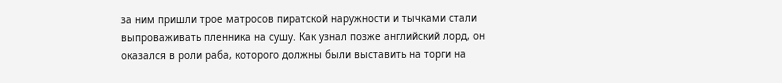за ним пришли трое матросов пиратской наружности и тычками стали выпроваживать пленника на сушу. Как узнал позже английский лорд, он оказался в роли раба, которого должны были выставить на торги на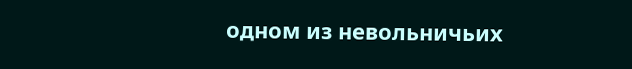одном из невольничьих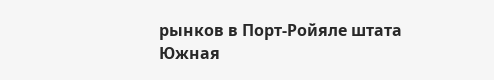рынков в Порт-Ройяле штата Южная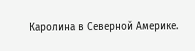Каролина в Северной Америке.